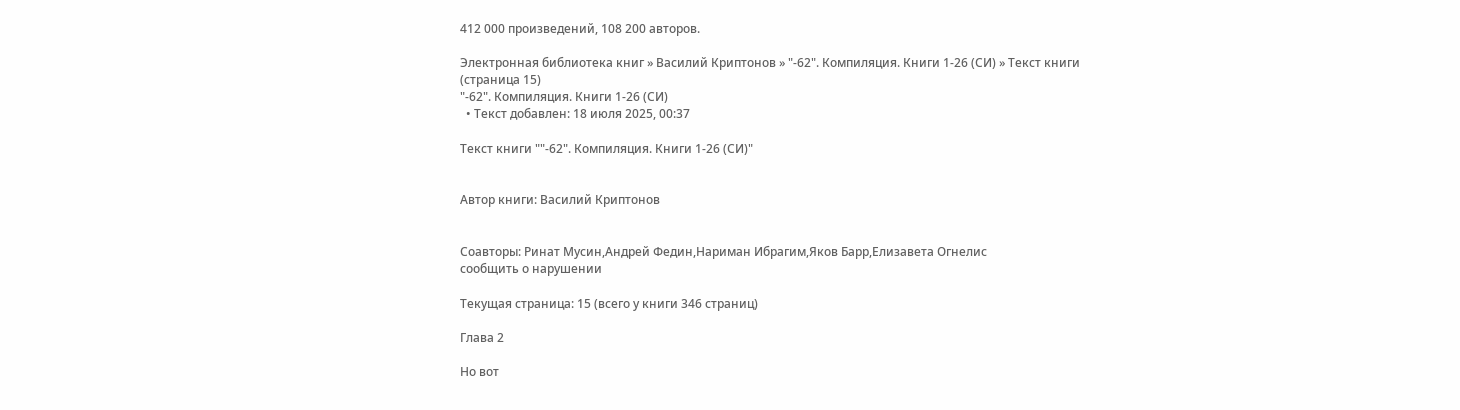412 000 произведений, 108 200 авторов.

Электронная библиотека книг » Василий Криптонов » "-62". Компиляция. Книги 1-26 (СИ) » Текст книги (страница 15)
"-62". Компиляция. Книги 1-26 (СИ)
  • Текст добавлен: 18 июля 2025, 00:37

Текст книги ""-62". Компиляция. Книги 1-26 (СИ)"


Автор книги: Василий Криптонов


Соавторы: Ринат Мусин,Андрей Федин,Нариман Ибрагим,Яков Барр,Елизавета Огнелис
сообщить о нарушении

Текущая страница: 15 (всего у книги 346 страниц)

Глава 2

Но вот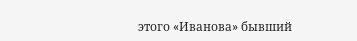этого «Иванова» бывший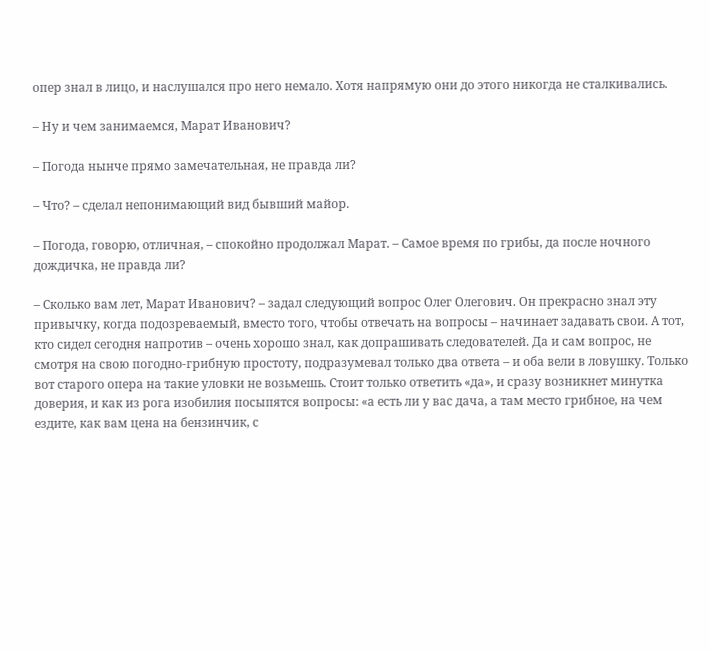опер знал в лицо, и наслушался про него немало. Хотя напрямую они до этого никогда не сталкивались.

– Ну и чем занимаемся, Марат Иванович?

– Погода нынче прямо замечательная, не правда ли?

– Что? – сделал непонимающий вид бывший майор.

– Погода, говорю, отличная, – спокойно продолжал Марат. – Самое время по грибы, да после ночного дождичка, не правда ли?

– Сколько вам лет, Марат Иванович? – задал следующий вопрос Олег Олегович. Он прекрасно знал эту привычку, когда подозреваемый, вместо того, чтобы отвечать на вопросы – начинает задавать свои. А тот, кто сидел сегодня напротив – очень хорошо знал, как допрашивать следователей. Да и сам вопрос, не смотря на свою погодно-грибную простоту, подразумевал только два ответа – и оба вели в ловушку. Только вот старого опера на такие уловки не возьмешь. Стоит только ответить «да», и сразу возникнет минутка доверия, и как из рога изобилия посыпятся вопросы: «а есть ли у вас дача, а там место грибное, на чем ездите, как вам цена на бензинчик, с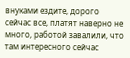внуками ездите, дорого сейчас все, платят наверно не много, работой завалили, что там интересного сейчас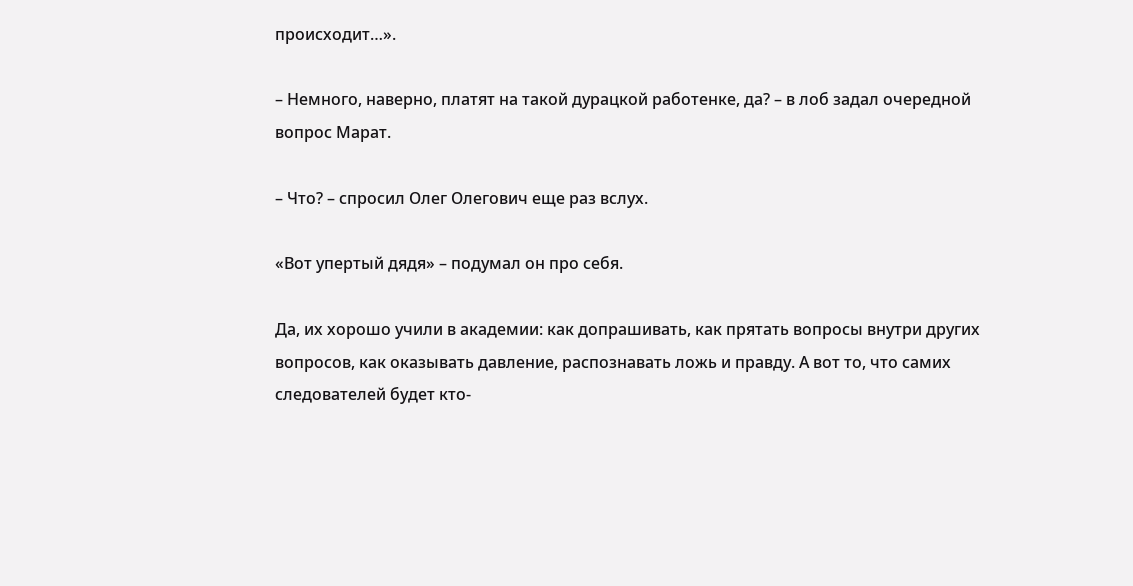происходит…».

– Немного, наверно, платят на такой дурацкой работенке, да? – в лоб задал очередной вопрос Марат.

– Что? – спросил Олег Олегович еще раз вслух.

«Вот упертый дядя» – подумал он про себя.

Да, их хорошо учили в академии: как допрашивать, как прятать вопросы внутри других вопросов, как оказывать давление, распознавать ложь и правду. А вот то, что самих следователей будет кто-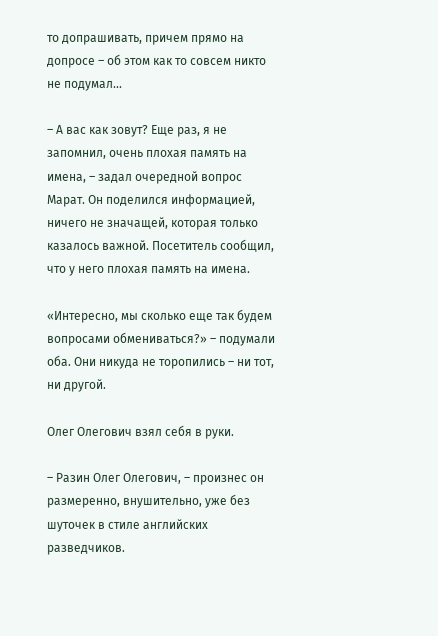то допрашивать, причем прямо на допросе – об этом как то совсем никто не подумал…

– А вас как зовут? Еще раз, я не запомнил, очень плохая память на имена, – задал очередной вопрос Марат. Он поделился информацией, ничего не значащей, которая только казалось важной. Посетитель сообщил, что у него плохая память на имена.

«Интересно, мы сколько еще так будем вопросами обмениваться?» – подумали оба. Они никуда не торопились – ни тот, ни другой.

Олег Олегович взял себя в руки.

– Разин Олег Олегович, – произнес он размеренно, внушительно, уже без шуточек в стиле английских разведчиков.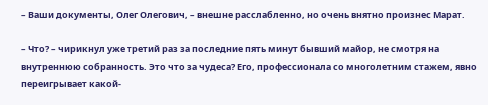– Ваши документы, Олег Олегович, – внешне расслабленно, но очень внятно произнес Марат.

– Что? – чирикнул уже третий раз за последние пять минут бывший майор, не смотря на внутреннюю собранность. Это что за чудеса? Его, профессионала со многолетним стажем, явно переигрывает какой-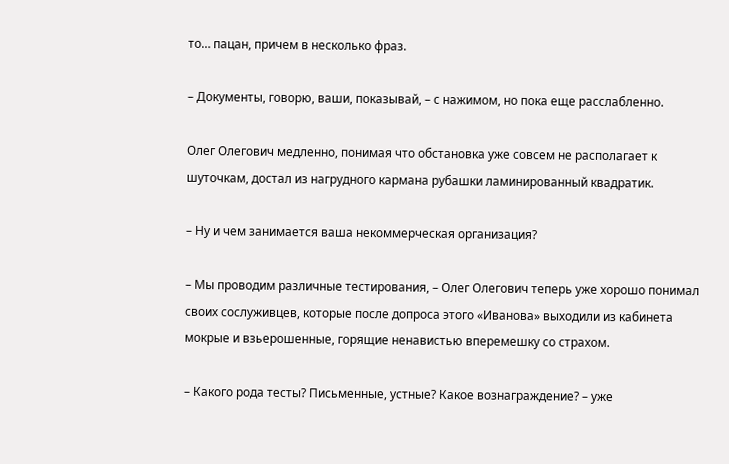то… пацан, причем в несколько фраз.

– Документы, говорю, ваши, показывай, – с нажимом, но пока еще расслабленно.

Олег Олегович медленно, понимая что обстановка уже совсем не располагает к шуточкам, достал из нагрудного кармана рубашки ламинированный квадратик.

– Ну и чем занимается ваша некоммерческая организация?

– Мы проводим различные тестирования, – Олег Олегович теперь уже хорошо понимал своих сослуживцев, которые после допроса этого «Иванова» выходили из кабинета мокрые и взьерошенные, горящие ненавистью вперемешку со страхом.

– Какого рода тесты? Письменные, устные? Какое вознаграждение? – уже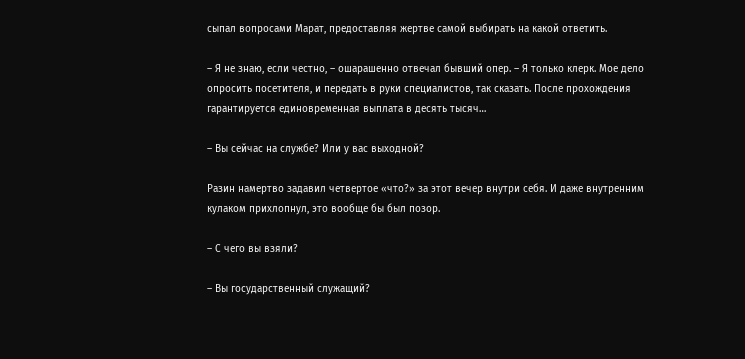сыпал вопросами Марат, предоставляя жертве самой выбирать на какой ответить.

– Я не знаю, если честно, – ошарашенно отвечал бывший опер. – Я только клерк. Мое дело опросить посетителя, и передать в руки специалистов, так сказать. После прохождения гарантируется единовременная выплата в десять тысяч…

– Вы сейчас на службе? Или у вас выходной?

Разин намертво задавил четвертое «что?» за этот вечер внутри себя. И даже внутренним кулаком прихлопнул, это вообще бы был позор.

– С чего вы взяли?

– Вы государственный служащий?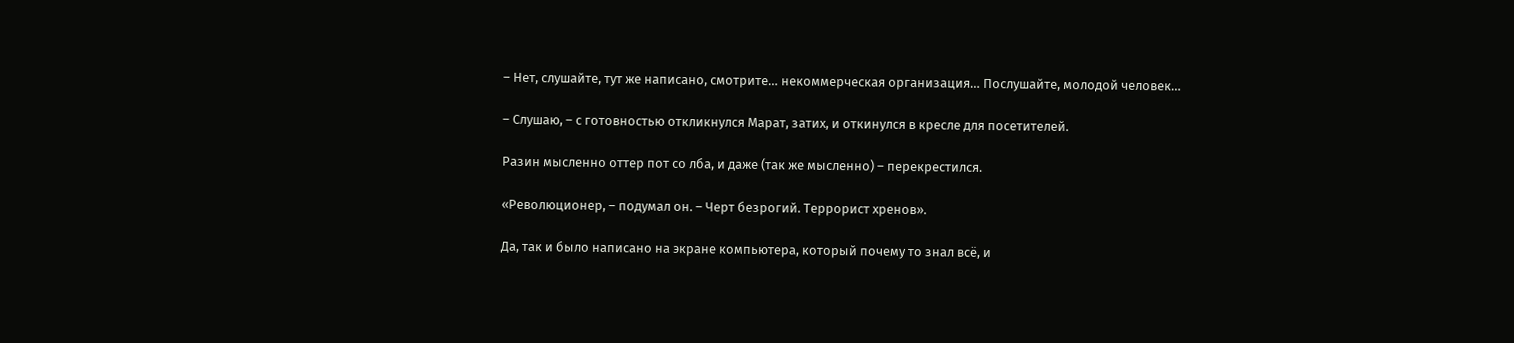– Нет, слушайте, тут же написано, смотрите… некоммерческая организация… Послушайте, молодой человек…

– Слушаю, – с готовностью откликнулся Марат, затих, и откинулся в кресле для посетителей.

Разин мысленно оттер пот со лба, и даже (так же мысленно) – перекрестился.

«Революционер, – подумал он. – Черт безрогий. Террорист хренов».

Да, так и было написано на экране компьютера, который почему то знал всё, и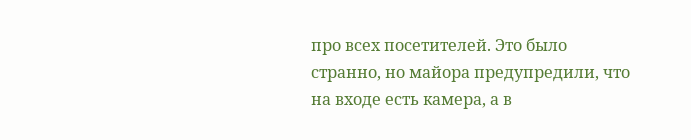про всех посетителей. Это было странно, но майора предупредили, что на входе есть камера, а в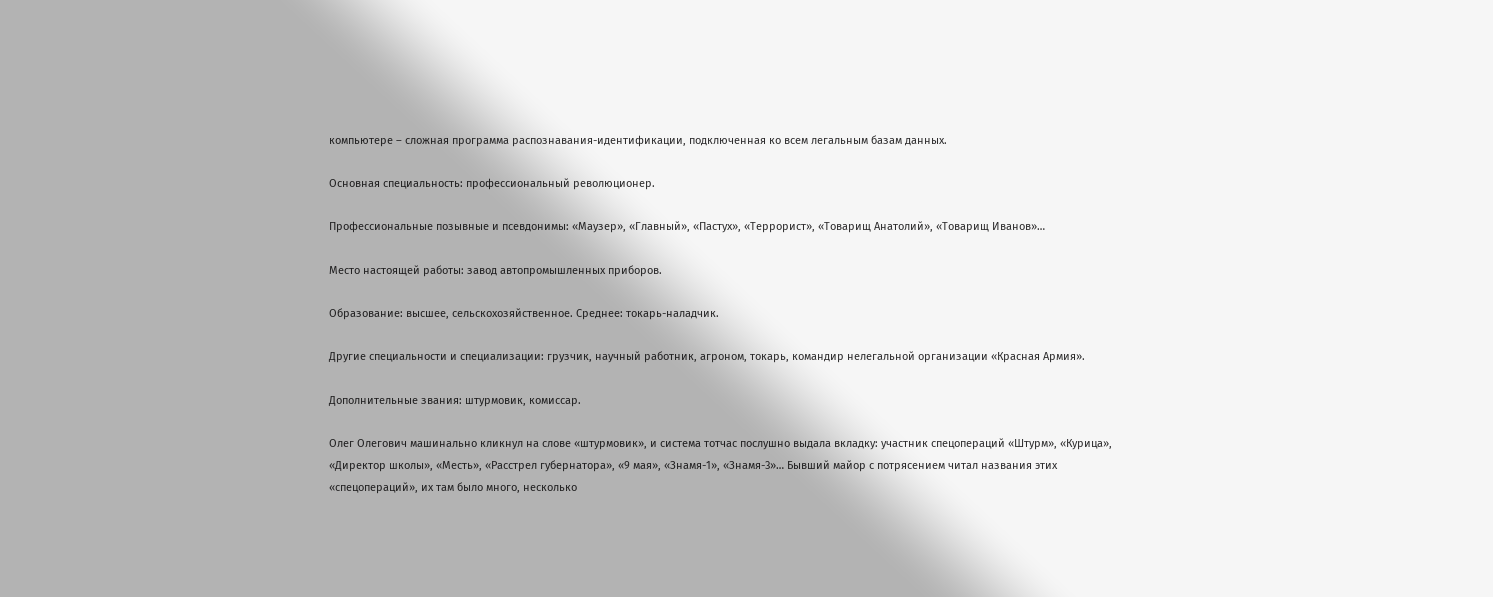компьютере – сложная программа распознавания-идентификации, подключенная ко всем легальным базам данных.

Основная специальность: профессиональный революционер.

Профессиональные позывные и псевдонимы: «Маузер», «Главный», «Пастух», «Террорист», «Товарищ Анатолий», «Товарищ Иванов»…

Место настоящей работы: завод автопромышленных приборов.

Образование: высшее, сельскохозяйственное. Среднее: токарь-наладчик.

Другие специальности и специализации: грузчик, научный работник, агроном, токарь, командир нелегальной организации «Красная Армия».

Дополнительные звания: штурмовик, комиссар.

Олег Олегович машинально кликнул на слове «штурмовик», и система тотчас послушно выдала вкладку: участник спецопераций «Штурм», «Курица», «Директор школы», «Месть», «Расстрел губернатора», «9 мая», «Знамя-1», «Знамя-3»… Бывший майор с потрясением читал названия этих «спецопераций», их там было много, несколько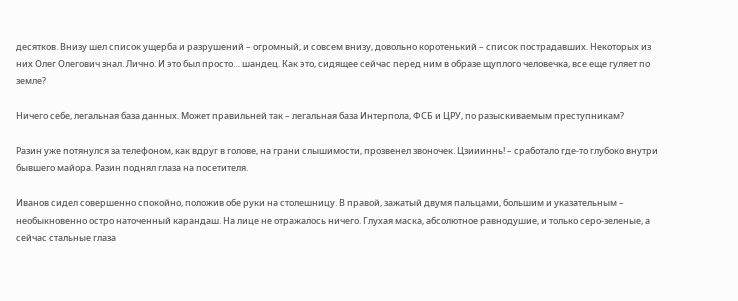десятков. Внизу шел список ущерба и разрушений – огромный, и совсем внизу, довольно коротенький – список пострадавших. Некоторых из них Олег Олегович знал. Лично. И это был просто… шандец. Как это, сидящее сейчас перед ним в образе щуплого человечка, все еще гуляет по земле?

Ничего себе, легальная база данных. Может правильней так – легальная база Интерпола, ФСБ и ЦРУ, по разыскиваемым преступникам?

Разин уже потянулся за телефоном, как вдруг в голове, на грани слышимости, прозвенел звоночек. Цзиииннь! – сработало где-то глубоко внутри бывшего майора. Разин поднял глаза на посетителя.

Иванов сидел совершенно спокойно, положив обе руки на столешницу. В правой, зажатый двумя пальцами, большим и указательным – необыкновенно остро наточенный карандаш. На лице не отражалось ничего. Глухая маска, абсолютное равнодушие, и только серо-зеленые, а сейчас стальные глаза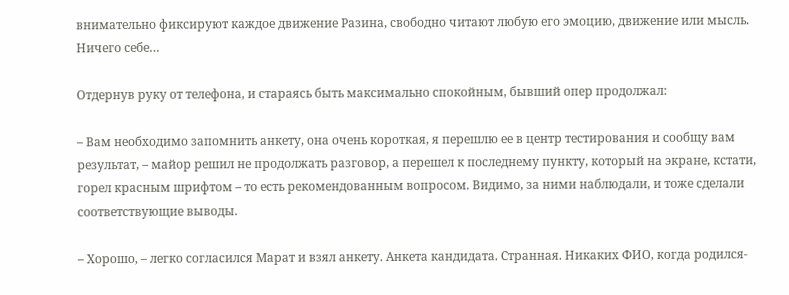внимательно фиксируют каждое движение Разина, свободно читают любую его эмоцию, движение или мысль. Ничего себе…

Отдернув руку от телефона, и стараясь быть максимально спокойным, бывший опер продолжал:

– Вам необходимо запомнить анкету, она очень короткая, я перешлю ее в центр тестирования и сообщу вам результат, – майор решил не продолжать разговор, а перешел к последнему пункту, который на экране, кстати, горел красным шрифтом – то есть рекомендованным вопросом. Видимо, за ними наблюдали, и тоже сделали соответствующие выводы.

– Хорошо, – легко согласился Марат и взял анкету. Анкета кандидата. Странная. Никаких ФИО, когда родился-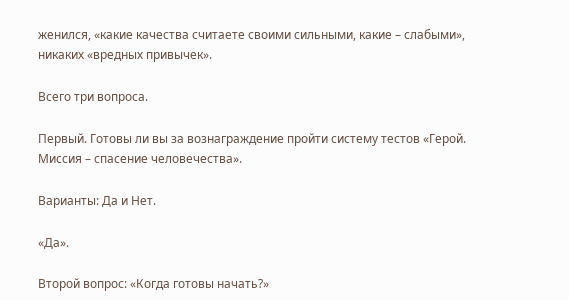женился, «какие качества считаете своими сильными, какие – слабыми», никаких «вредных привычек».

Всего три вопроса.

Первый. Готовы ли вы за вознаграждение пройти систему тестов «Герой. Миссия – спасение человечества».

Варианты: Да и Нет.

«Да».

Второй вопрос: «Когда готовы начать?»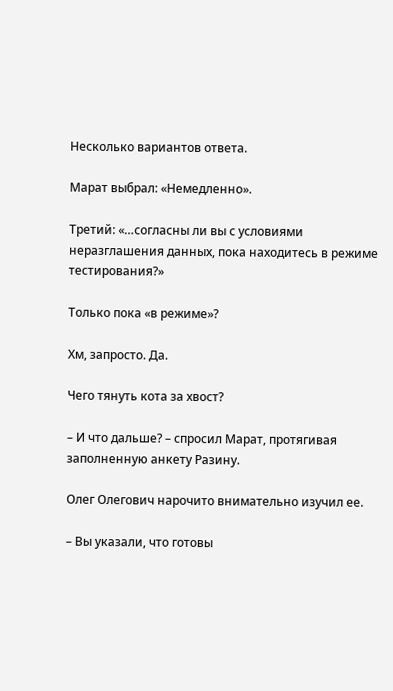Несколько вариантов ответа.

Марат выбрал: «Немедленно».

Третий: «…согласны ли вы с условиями неразглашения данных, пока находитесь в режиме тестирования?»

Только пока «в режиме»?

Хм, запросто. Да.

Чего тянуть кота за хвост?

– И что дальше? – спросил Марат, протягивая заполненную анкету Разину.

Олег Олегович нарочито внимательно изучил ее.

– Вы указали, что готовы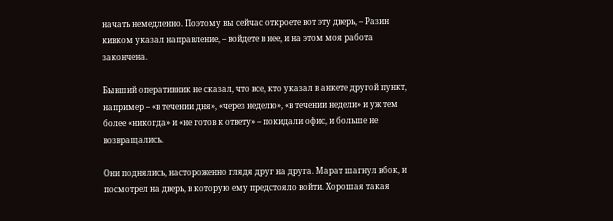начать немедленно. Поэтому вы сейчас откроете вот эту дверь, – Разин кивком указал направление, – войдете в нее, и на этом моя работа закончена.

Бывший оперативник не сказал, что все, кто указал в анкете другой пункт, например – «в течении дня», «через неделю», «в течении недели» и уж тем более «никогда» и «не готов к ответу» – покидали офис, и больше не возвращались.

Они поднялись, настороженно глядя друг на друга. Марат шагнул вбок, и посмотрел на дверь, в которую ему предстояло войти. Хорошая такая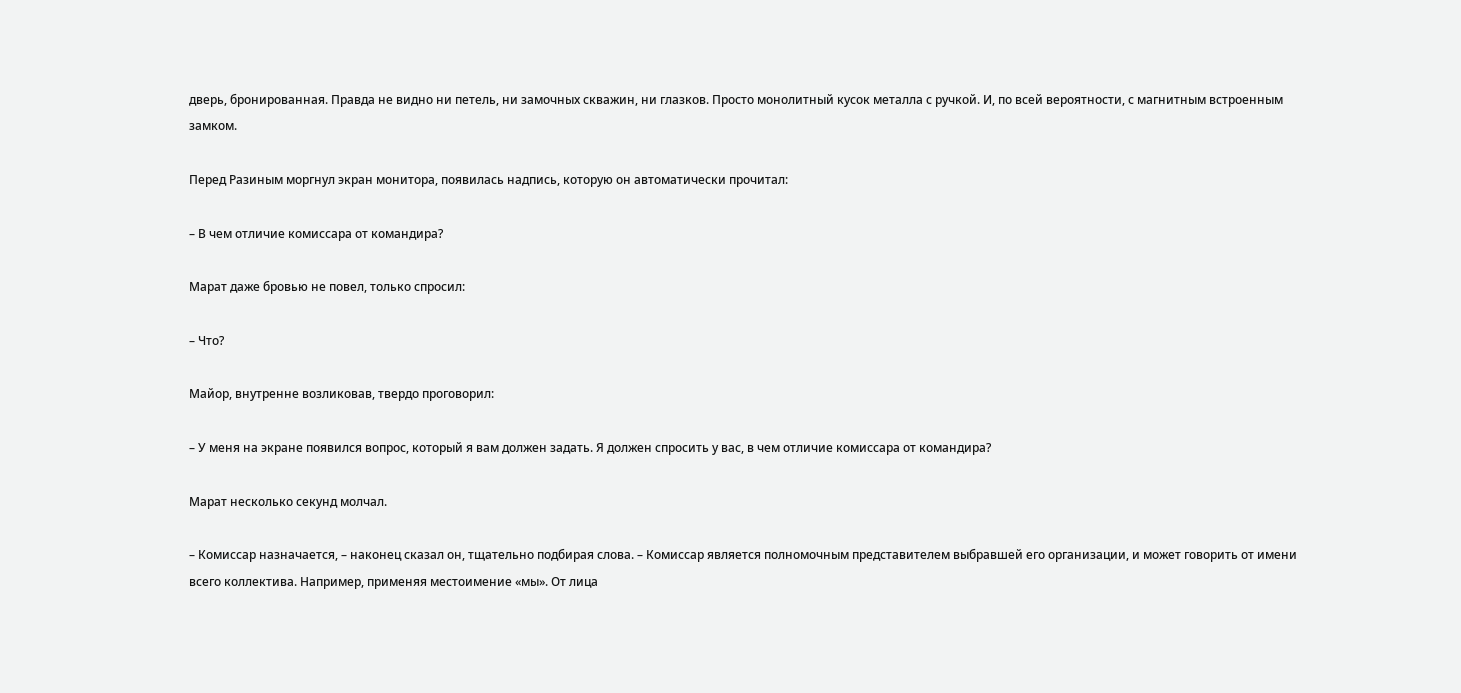дверь, бронированная. Правда не видно ни петель, ни замочных скважин, ни глазков. Просто монолитный кусок металла с ручкой. И, по всей вероятности, с магнитным встроенным замком.

Перед Разиным моргнул экран монитора, появилась надпись, которую он автоматически прочитал:

– В чем отличие комиссара от командира?

Марат даже бровью не повел, только спросил:

– Что?

Майор, внутренне возликовав, твердо проговорил:

– У меня на экране появился вопрос, который я вам должен задать. Я должен спросить у вас, в чем отличие комиссара от командира?

Марат несколько секунд молчал.

– Комиссар назначается, – наконец сказал он, тщательно подбирая слова. – Комиссар является полномочным представителем выбравшей его организации, и может говорить от имени всего коллектива. Например, применяя местоимение «мы». От лица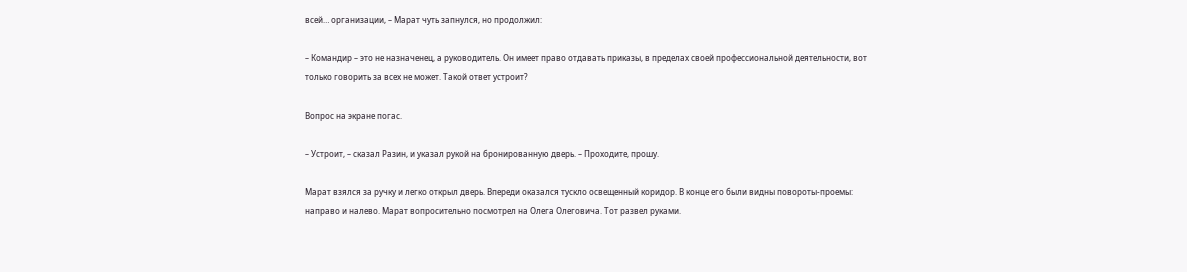всей… организации, – Марат чуть запнулся, но продолжил:

– Командир – это не назначенец, а руководитель. Он имеет право отдавать приказы, в пределах своей профессиональной деятельности, вот только говорить за всех не может. Такой ответ устроит?

Вопрос на экране погас.

– Устроит, – сказал Разин, и указал рукой на бронированную дверь. – Проходите, прошу.

Марат взялся за ручку и легко открыл дверь. Впереди оказался тускло освещенный коридор. В конце его были видны повороты-проемы: направо и налево. Марат вопросительно посмотрел на Олега Олеговича. Тот развел руками.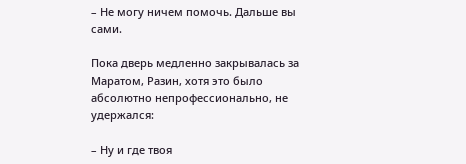– Не могу ничем помочь. Дальше вы сами.

Пока дверь медленно закрывалась за Маратом, Разин, хотя это было абсолютно непрофессионально, не удержался:

– Ну и где твоя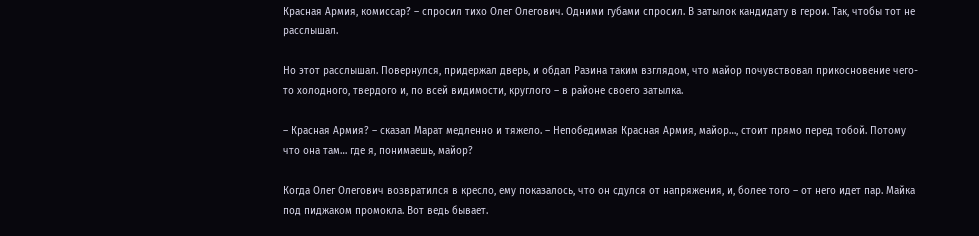Красная Армия, комиссар? – спросил тихо Олег Олегович. Одними губами спросил. В затылок кандидату в герои. Так, чтобы тот не расслышал.

Но этот расслышал. Повернулся, придержал дверь, и обдал Разина таким взглядом, что майор почувствовал прикосновение чего-то холодного, твердого и, по всей видимости, круглого – в районе своего затылка.

– Красная Армия? – сказал Марат медленно и тяжело. – Непобедимая Красная Армия, майор…, стоит прямо перед тобой. Потому что она там… где я, понимаешь, майор?

Когда Олег Олегович возвратился в кресло, ему показалось, что он сдулся от напряжения, и, более того – от него идет пар. Майка под пиджаком промокла. Вот ведь бывает.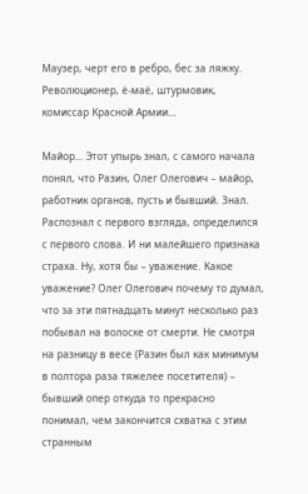Маузер, черт его в ребро, бес за ляжку. Революционер, ё-маё, штурмовик, комиссар Красной Армии…

Майор… Этот упырь знал, с самого начала понял, что Разин, Олег Олегович – майор, работник органов, пусть и бывший. Знал. Распознал с первого взгляда, определился с первого слова. И ни малейшего признака страха. Ну, хотя бы – уважение. Какое уважение? Олег Олегович почему то думал, что за эти пятнадцать минут несколько раз побывал на волоске от смерти. Не смотря на разницу в весе (Разин был как минимум в полтора раза тяжелее посетителя) – бывший опер откуда то прекрасно понимал, чем закончится схватка с этим странным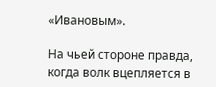«Ивановым».

На чьей стороне правда, когда волк вцепляется в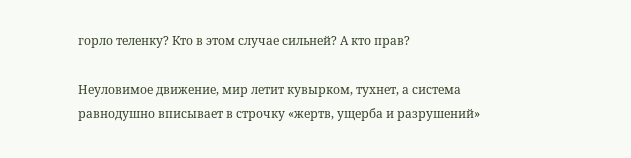горло теленку? Кто в этом случае сильней? А кто прав?

Неуловимое движение, мир летит кувырком, тухнет, а система равнодушно вписывает в строчку «жертв, ущерба и разрушений»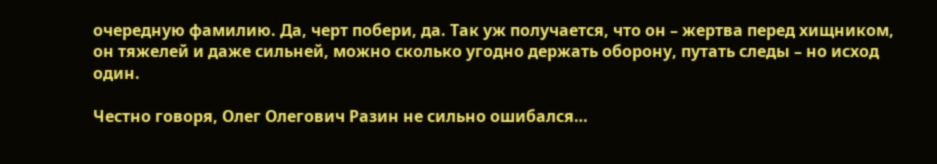очередную фамилию. Да, черт побери, да. Так уж получается, что он – жертва перед хищником, он тяжелей и даже сильней, можно сколько угодно держать оборону, путать следы – но исход один.

Честно говоря, Олег Олегович Разин не сильно ошибался…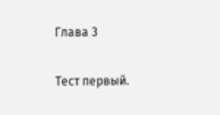Глава 3

Тест первый.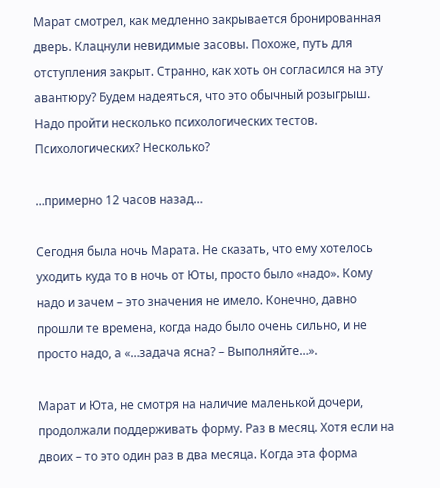Марат смотрел, как медленно закрывается бронированная дверь. Клацнули невидимые засовы. Похоже, путь для отступления закрыт. Странно, как хоть он согласился на эту авантюру? Будем надеяться, что это обычный розыгрыш. Надо пройти несколько психологических тестов. Психологических? Несколько?

…примерно 12 часов назад…

Сегодня была ночь Марата. Не сказать, что ему хотелось уходить куда то в ночь от Юты, просто было «надо». Кому надо и зачем – это значения не имело. Конечно, давно прошли те времена, когда надо было очень сильно, и не просто надо, а «…задача ясна? – Выполняйте…».

Марат и Юта, не смотря на наличие маленькой дочери, продолжали поддерживать форму. Раз в месяц. Хотя если на двоих – то это один раз в два месяца. Когда эта форма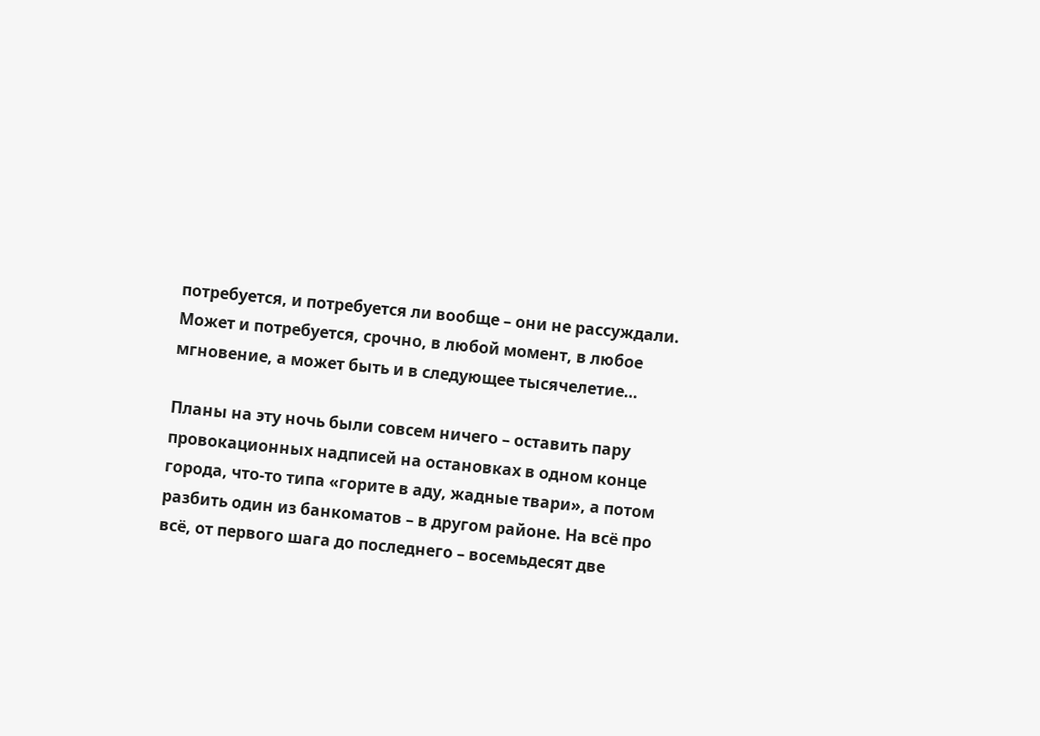потребуется, и потребуется ли вообще – они не рассуждали. Может и потребуется, срочно, в любой момент, в любое мгновение, а может быть и в следующее тысячелетие…

Планы на эту ночь были совсем ничего – оставить пару провокационных надписей на остановках в одном конце города, что-то типа «горите в аду, жадные твари», а потом разбить один из банкоматов – в другом районе. На всё про всё, от первого шага до последнего – восемьдесят две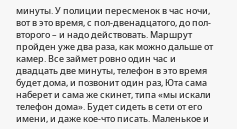минуты. У полиции пересменок в час ночи, вот в это время, с пол-двенадцатого, до пол-второго – и надо действовать. Маршрут пройден уже два раза, как можно дальше от камер. Все займет ровно один час и двадцать две минуты, телефон в это время будет дома, и позвонит один раз, Юта сама наберет и сама же скинет, типа «мы искали телефон дома». Будет сидеть в сети от его имени, и даже кое-что писать. Маленькое и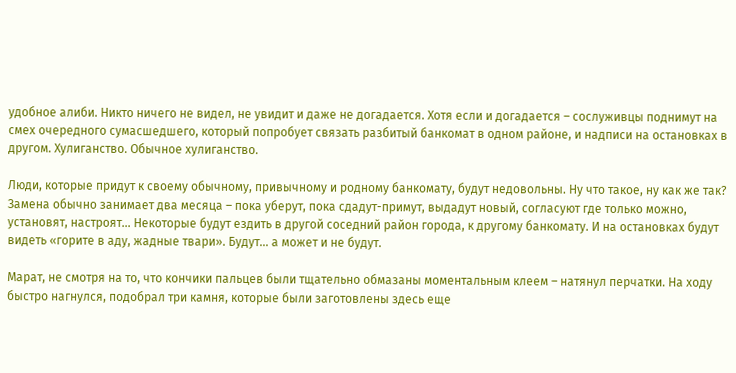удобное алиби. Никто ничего не видел, не увидит и даже не догадается. Хотя если и догадается – сослуживцы поднимут на смех очередного сумасшедшего, который попробует связать разбитый банкомат в одном районе, и надписи на остановках в другом. Хулиганство. Обычное хулиганство.

Люди, которые придут к своему обычному, привычному и родному банкомату, будут недовольны. Ну что такое, ну как же так? Замена обычно занимает два месяца – пока уберут, пока сдадут-примут, выдадут новый, согласуют где только можно, установят, настроят… Некоторые будут ездить в другой соседний район города, к другому банкомату. И на остановках будут видеть «горите в аду, жадные твари». Будут… а может и не будут.

Марат, не смотря на то, что кончики пальцев были тщательно обмазаны моментальным клеем – натянул перчатки. На ходу быстро нагнулся, подобрал три камня, которые были заготовлены здесь еще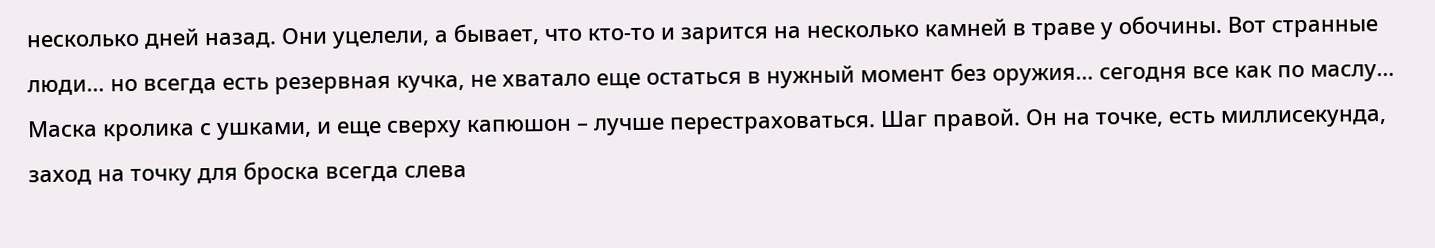несколько дней назад. Они уцелели, а бывает, что кто-то и зарится на несколько камней в траве у обочины. Вот странные люди… но всегда есть резервная кучка, не хватало еще остаться в нужный момент без оружия… сегодня все как по маслу… Маска кролика с ушками, и еще сверху капюшон – лучше перестраховаться. Шаг правой. Он на точке, есть миллисекунда, заход на точку для броска всегда слева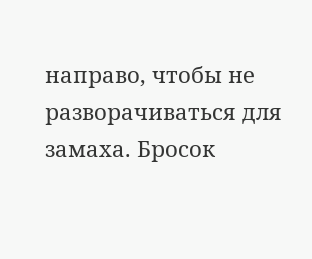направо, чтобы не разворачиваться для замаха. Бросок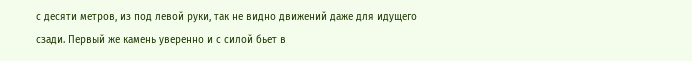с десяти метров, из под левой руки, так не видно движений даже для идущего сзади. Первый же камень уверенно и с силой бьет в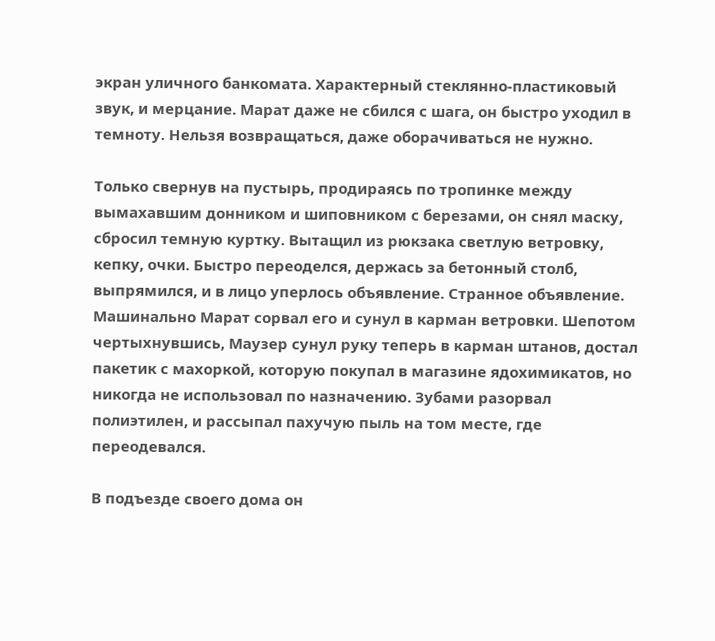экран уличного банкомата. Характерный стеклянно-пластиковый звук, и мерцание. Марат даже не сбился с шага, он быстро уходил в темноту. Нельзя возвращаться, даже оборачиваться не нужно.

Только свернув на пустырь, продираясь по тропинке между вымахавшим донником и шиповником с березами, он снял маску, сбросил темную куртку. Вытащил из рюкзака светлую ветровку, кепку, очки. Быстро переоделся, держась за бетонный столб, выпрямился, и в лицо уперлось объявление. Странное объявление. Машинально Марат сорвал его и сунул в карман ветровки. Шепотом чертыхнувшись, Маузер сунул руку теперь в карман штанов, достал пакетик с махоркой, которую покупал в магазине ядохимикатов, но никогда не использовал по назначению. Зубами разорвал полиэтилен, и рассыпал пахучую пыль на том месте, где переодевался.

В подъезде своего дома он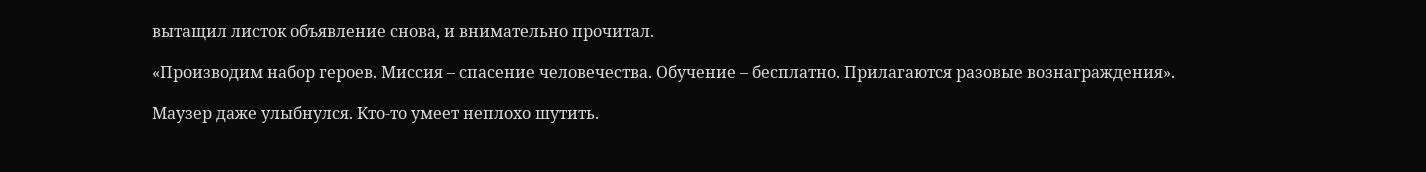вытащил листок объявление снова, и внимательно прочитал.

«Производим набор героев. Миссия – спасение человечества. Обучение – бесплатно. Прилагаются разовые вознаграждения».

Маузер даже улыбнулся. Кто-то умеет неплохо шутить.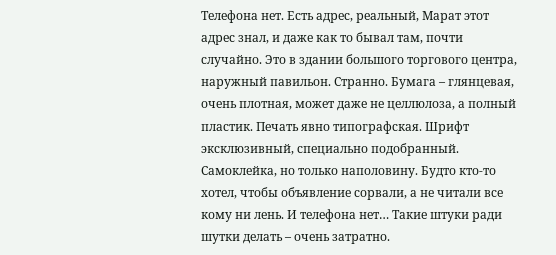Телефона нет. Есть адрес, реальный, Марат этот адрес знал, и даже как то бывал там, почти случайно. Это в здании большого торгового центра, наружный павильон. Странно. Бумага – глянцевая, очень плотная, может даже не целлюлоза, а полный пластик. Печать явно типографская. Шрифт эксклюзивный, специально подобранный. Самоклейка, но только наполовину. Будто кто-то хотел, чтобы объявление сорвали, а не читали все кому ни лень. И телефона нет… Такие штуки ради шутки делать – очень затратно.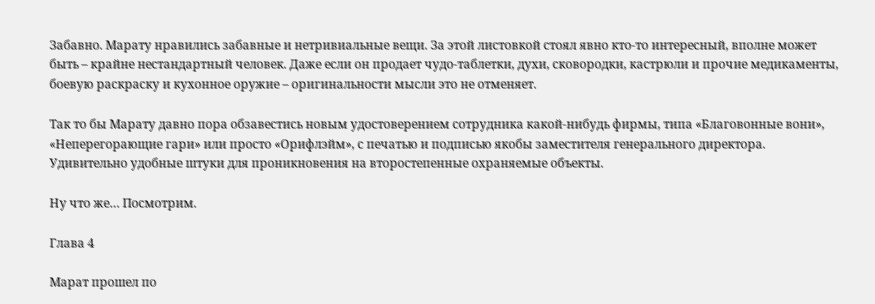Забавно. Марату нравились забавные и нетривиальные вещи. За этой листовкой стоял явно кто-то интересный, вполне может быть – крайне нестандартный человек. Даже если он продает чудо-таблетки, духи, сковородки, кастрюли и прочие медикаменты, боевую раскраску и кухонное оружие – оригинальности мысли это не отменяет.

Так то бы Марату давно пора обзавестись новым удостоверением сотрудника какой-нибудь фирмы, типа «Благовонные вони», «Неперегорающие гари» или просто «Орифлэйм», с печатью и подписью якобы заместителя генерального директора. Удивительно удобные штуки для проникновения на второстепенные охраняемые объекты.

Ну что же… Посмотрим.

Глава 4

Марат прошел по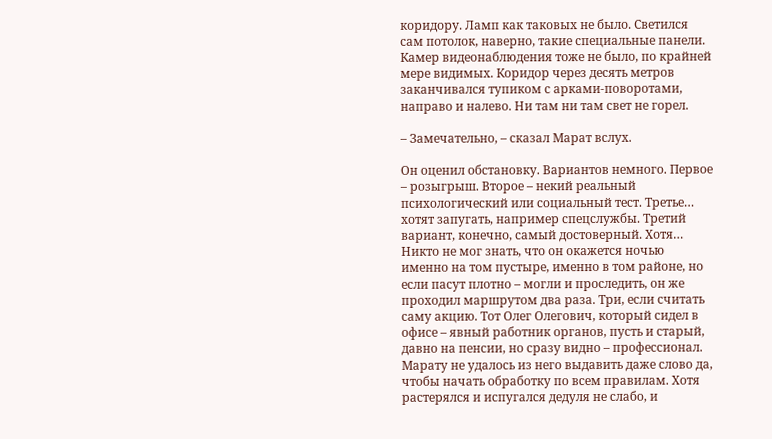коридору. Ламп как таковых не было. Светился сам потолок, наверно, такие специальные панели. Камер видеонаблюдения тоже не было, по крайней мере видимых. Коридор через десять метров заканчивался тупиком с арками-поворотами, направо и налево. Ни там ни там свет не горел.

– Замечательно, – сказал Марат вслух.

Он оценил обстановку. Вариантов немного. Первое – розыгрыш. Второе – некий реальный психологический или социальный тест. Третье… хотят запугать, например спецслужбы. Третий вариант, конечно, самый достоверный. Хотя… Никто не мог знать, что он окажется ночью именно на том пустыре, именно в том районе, но если пасут плотно – могли и проследить, он же проходил маршрутом два раза. Три, если считать саму акцию. Тот Олег Олегович, который сидел в офисе – явный работник органов, пусть и старый, давно на пенсии, но сразу видно – профессионал. Марату не удалось из него выдавить даже слово да, чтобы начать обработку по всем правилам. Хотя растерялся и испугался дедуля не слабо, и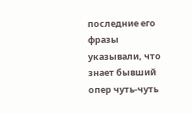последние его фразы указывали, что знает бывший опер чуть-чуть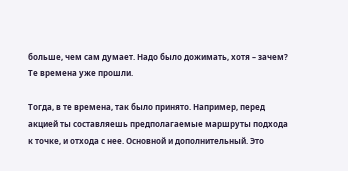больше, чем сам думает. Надо было дожимать, хотя – зачем? Те времена уже прошли.

Тогда, в те времена, так было принято. Например, перед акцией ты составляешь предполагаемые маршруты подхода к точке, и отхода с нее. Основной и дополнительный. Это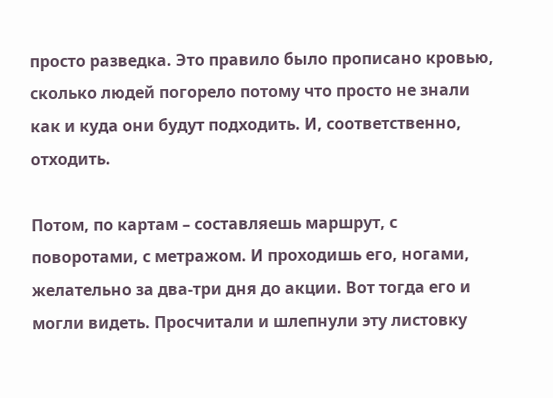просто разведка. Это правило было прописано кровью, сколько людей погорело потому что просто не знали как и куда они будут подходить. И, соответственно, отходить.

Потом, по картам – составляешь маршрут, с поворотами, с метражом. И проходишь его, ногами, желательно за два-три дня до акции. Вот тогда его и могли видеть. Просчитали и шлепнули эту листовку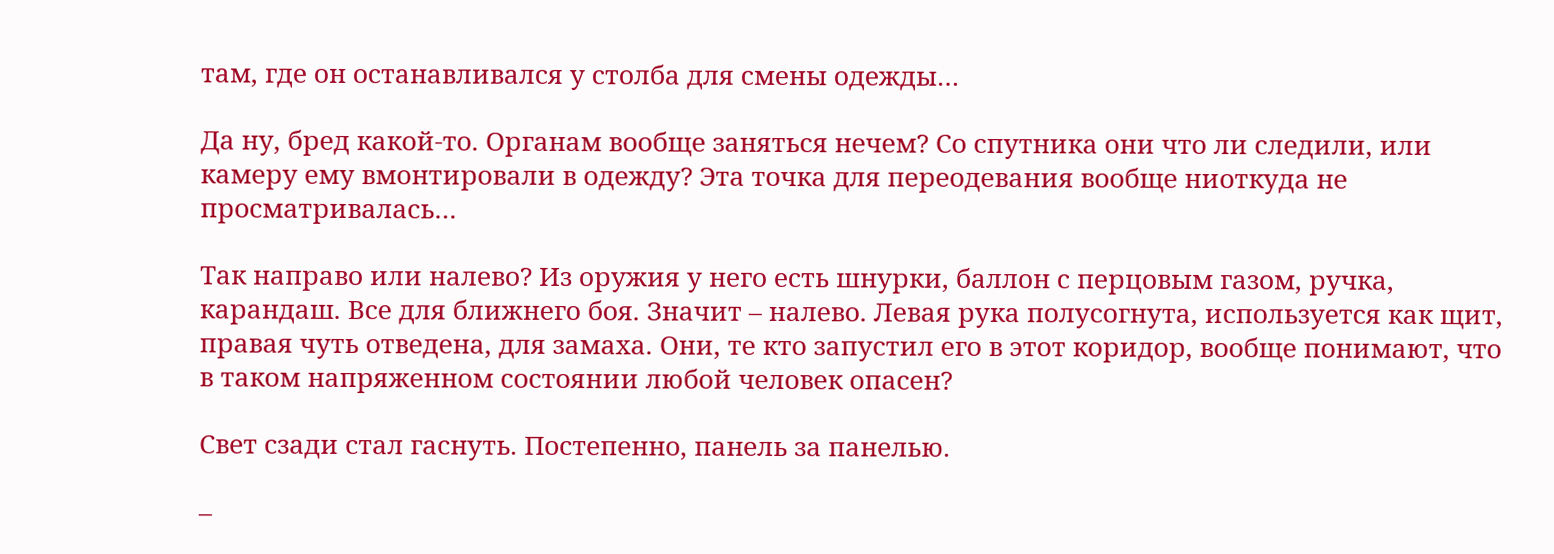там, где он останавливался у столба для смены одежды…

Да ну, бред какой-то. Органам вообще заняться нечем? Со спутника они что ли следили, или камеру ему вмонтировали в одежду? Эта точка для переодевания вообще ниоткуда не просматривалась…

Так направо или налево? Из оружия у него есть шнурки, баллон с перцовым газом, ручка, карандаш. Все для ближнего боя. Значит – налево. Левая рука полусогнута, используется как щит, правая чуть отведена, для замаха. Они, те кто запустил его в этот коридор, вообще понимают, что в таком напряженном состоянии любой человек опасен?

Свет сзади стал гаснуть. Постепенно, панель за панелью.

–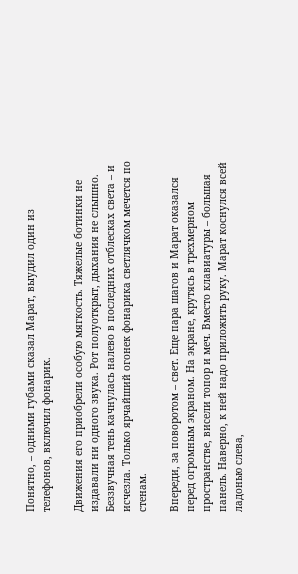Понятно, – одними губами сказал Марат, выудил один из телефонов, включил фонарик.

Движения его приобрели особую мягкость. Тяжелые ботинки не издавали ни одного звука. Рот полуоткрыт, дыхания не слышно. Беззвучная тень качнулась налево в последних отблесках света – и исчезла. Только ярчайший огонек фонарика светлячком мечется по стенам.

Впереди, за поворотом – свет. Еще пара шагов и Марат оказался перед огромным экраном. На экране, крутясь в трехмерном пространстве, висели топор и меч. Вместо клавиатуры – большая панель. Наверно, к ней надо приложить руку. Марат коснулся всей ладонью слева,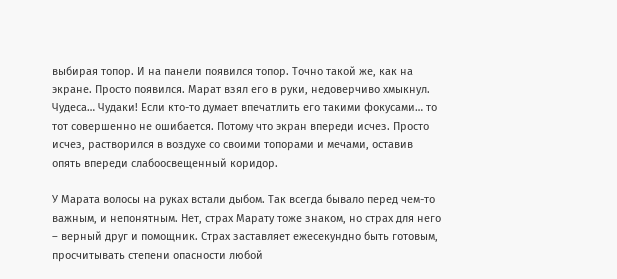выбирая топор. И на панели появился топор. Точно такой же, как на экране. Просто появился. Марат взял его в руки, недоверчиво хмыкнул. Чудеса… Чудаки! Если кто-то думает впечатлить его такими фокусами… то тот совершенно не ошибается. Потому что экран впереди исчез. Просто исчез, растворился в воздухе со своими топорами и мечами, оставив опять впереди слабоосвещенный коридор.

У Марата волосы на руках встали дыбом. Так всегда бывало перед чем-то важным, и непонятным. Нет, страх Марату тоже знаком, но страх для него – верный друг и помощник. Страх заставляет ежесекундно быть готовым, просчитывать степени опасности любой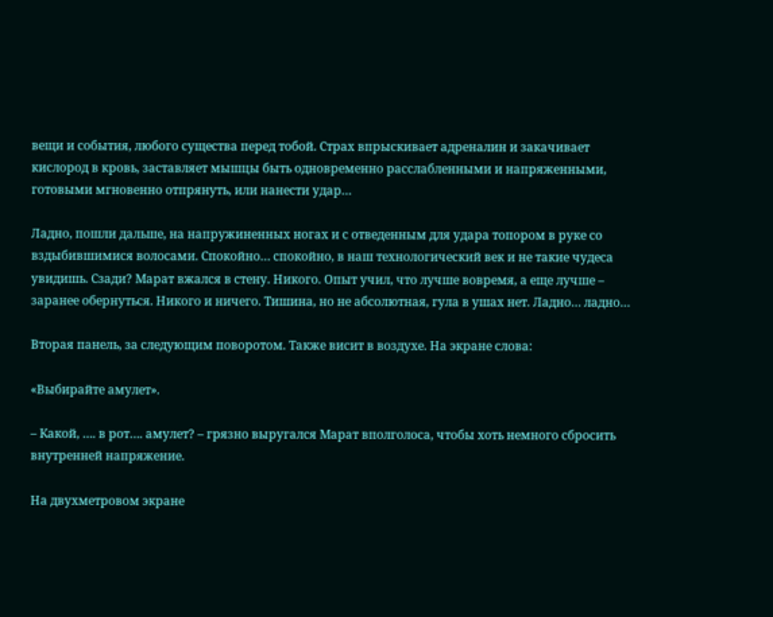вещи и события, любого существа перед тобой. Страх впрыскивает адреналин и закачивает кислород в кровь, заставляет мышцы быть одновременно расслабленными и напряженными, готовыми мгновенно отпрянуть, или нанести удар…

Ладно, пошли дальше, на напружиненных ногах и с отведенным для удара топором в руке со вздыбившимися волосами. Спокойно… спокойно, в наш технологический век и не такие чудеса увидишь. Сзади? Марат вжался в стену. Никого. Опыт учил, что лучше вовремя, а еще лучше – заранее обернуться. Никого и ничего. Тишина, но не абсолютная, гула в ушах нет. Ладно… ладно…

Вторая панель, за следующим поворотом. Также висит в воздухе. На экране слова:

«Выбирайте амулет».

– Какой, …. в рот…. амулет? – грязно выругался Марат вполголоса, чтобы хоть немного сбросить внутренней напряжение.

На двухметровом экране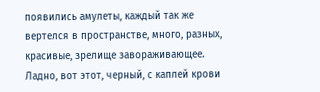появились амулеты, каждый так же вертелся в пространстве, много, разных, красивые, зрелище завораживающее. Ладно, вот этот, черный, с каплей крови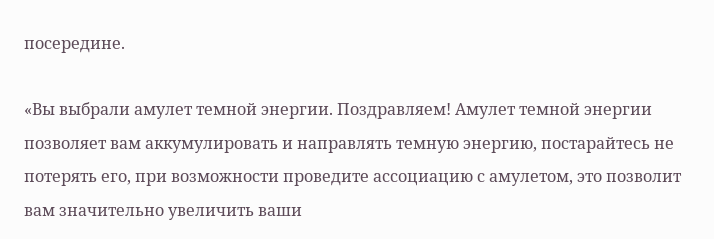посередине.

«Вы выбрали амулет темной энергии. Поздравляем! Амулет темной энергии позволяет вам аккумулировать и направлять темную энергию, постарайтесь не потерять его, при возможности проведите ассоциацию с амулетом, это позволит вам значительно увеличить ваши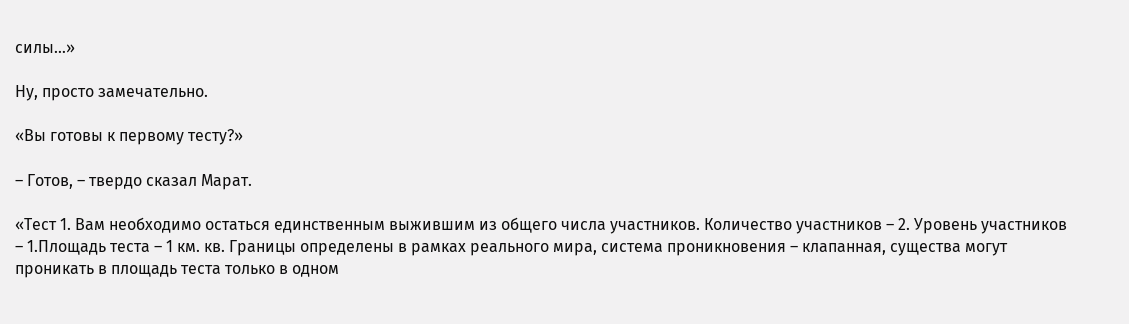силы…»

Ну, просто замечательно.

«Вы готовы к первому тесту?»

– Готов, – твердо сказал Марат.

«Тест 1. Вам необходимо остаться единственным выжившим из общего числа участников. Количество участников – 2. Уровень участников – 1.Площадь теста – 1 км. кв. Границы определены в рамках реального мира, система проникновения – клапанная, существа могут проникать в площадь теста только в одном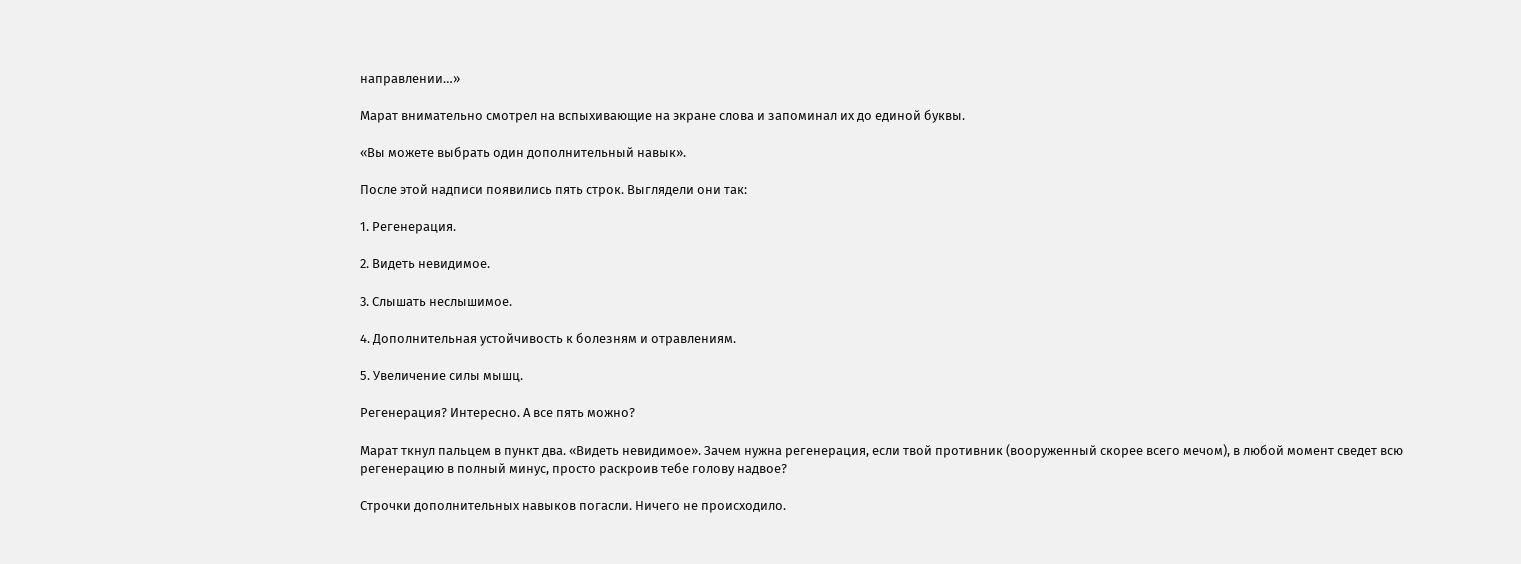направлении…»

Марат внимательно смотрел на вспыхивающие на экране слова и запоминал их до единой буквы.

«Вы можете выбрать один дополнительный навык».

После этой надписи появились пять строк. Выглядели они так:

1. Регенерация.

2. Видеть невидимое.

3. Слышать неслышимое.

4. Дополнительная устойчивость к болезням и отравлениям.

5. Увеличение силы мышц.

Регенерация? Интересно. А все пять можно?

Марат ткнул пальцем в пункт два. «Видеть невидимое». Зачем нужна регенерация, если твой противник (вооруженный скорее всего мечом), в любой момент сведет всю регенерацию в полный минус, просто раскроив тебе голову надвое?

Строчки дополнительных навыков погасли. Ничего не происходило.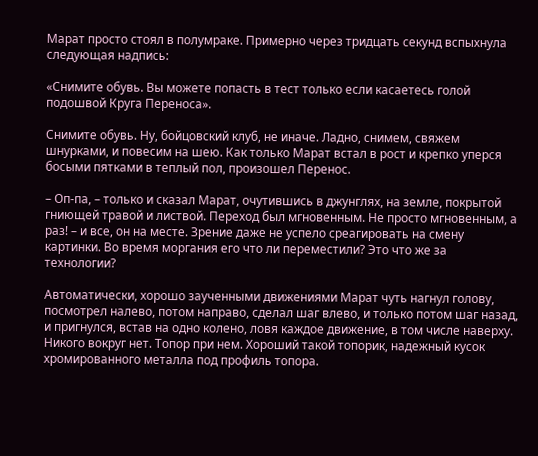Марат просто стоял в полумраке. Примерно через тридцать секунд вспыхнула следующая надпись:

«Снимите обувь. Вы можете попасть в тест только если касаетесь голой подошвой Круга Переноса».

Снимите обувь. Ну, бойцовский клуб, не иначе. Ладно, снимем, свяжем шнурками, и повесим на шею. Как только Марат встал в рост и крепко уперся босыми пятками в теплый пол, произошел Перенос.

– Оп-па, – только и сказал Марат, очутившись в джунглях, на земле, покрытой гниющей травой и листвой. Переход был мгновенным. Не просто мгновенным, а раз! – и все, он на месте. Зрение даже не успело среагировать на смену картинки. Во время моргания его что ли переместили? Это что же за технологии?

Автоматически, хорошо заученными движениями Марат чуть нагнул голову, посмотрел налево, потом направо, сделал шаг влево, и только потом шаг назад, и пригнулся, встав на одно колено, ловя каждое движение, в том числе наверху. Никого вокруг нет. Топор при нем. Хороший такой топорик, надежный кусок хромированного металла под профиль топора.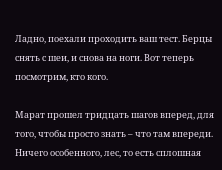Ладно, поехали проходить ваш тест. Берцы снять с шеи, и снова на ноги. Вот теперь посмотрим, кто кого.

Марат прошел тридцать шагов вперед, для того, чтобы просто знать – что там впереди. Ничего особенного, лес, то есть сплошная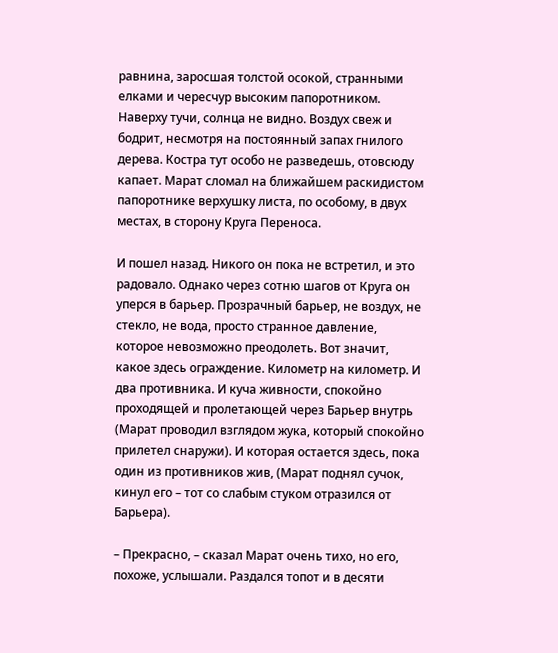равнина, заросшая толстой осокой, странными елками и чересчур высоким папоротником. Наверху тучи, солнца не видно. Воздух свеж и бодрит, несмотря на постоянный запах гнилого дерева. Костра тут особо не разведешь, отовсюду капает. Марат сломал на ближайшем раскидистом папоротнике верхушку листа, по особому, в двух местах, в сторону Круга Переноса.

И пошел назад. Никого он пока не встретил, и это радовало. Однако через сотню шагов от Круга он уперся в барьер. Прозрачный барьер, не воздух, не стекло, не вода, просто странное давление, которое невозможно преодолеть. Вот значит, какое здесь ограждение. Километр на километр. И два противника. И куча живности, спокойно проходящей и пролетающей через Барьер внутрь (Марат проводил взглядом жука, который спокойно прилетел снаружи). И которая остается здесь, пока один из противников жив, (Марат поднял сучок, кинул его – тот со слабым стуком отразился от Барьера).

– Прекрасно, – сказал Марат очень тихо, но его, похоже, услышали. Раздался топот и в десяти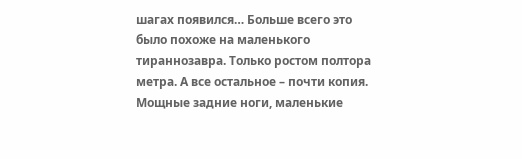шагах появился… Больше всего это было похоже на маленького тираннозавра. Только ростом полтора метра. А все остальное – почти копия. Мощные задние ноги, маленькие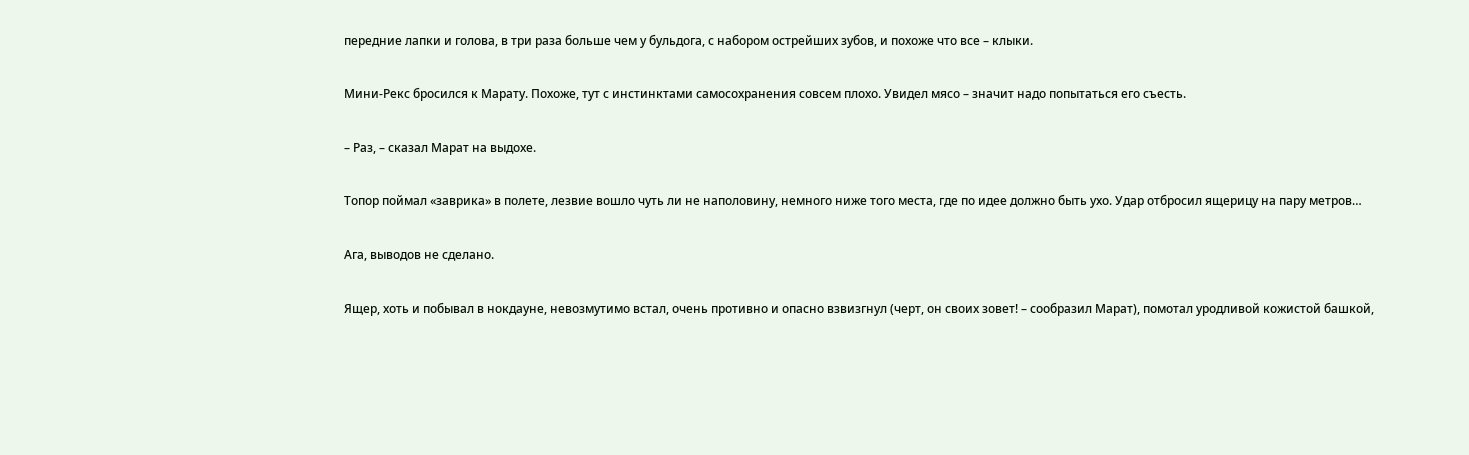передние лапки и голова, в три раза больше чем у бульдога, с набором острейших зубов, и похоже что все – клыки.

Мини-Рекс бросился к Марату. Похоже, тут с инстинктами самосохранения совсем плохо. Увидел мясо – значит надо попытаться его съесть.

– Раз, – сказал Марат на выдохе.

Топор поймал «заврика» в полете, лезвие вошло чуть ли не наполовину, немного ниже того места, где по идее должно быть ухо. Удар отбросил ящерицу на пару метров…

Ага, выводов не сделано.

Ящер, хоть и побывал в нокдауне, невозмутимо встал, очень противно и опасно взвизгнул (черт, он своих зовет! – сообразил Марат), помотал уродливой кожистой башкой,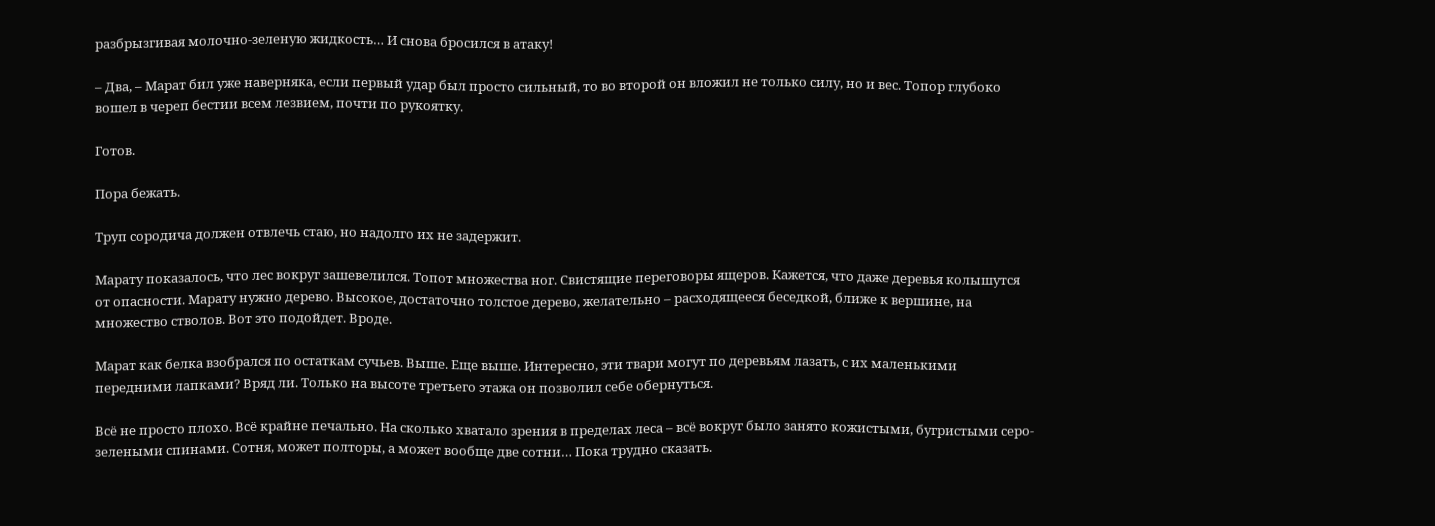разбрызгивая молочно-зеленую жидкость… И снова бросился в атаку!

– Два, – Марат бил уже наверняка, если первый удар был просто сильный, то во второй он вложил не только силу, но и вес. Топор глубоко вошел в череп бестии всем лезвием, почти по рукоятку.

Готов.

Пора бежать.

Труп сородича должен отвлечь стаю, но надолго их не задержит.

Марату показалось, что лес вокруг зашевелился. Топот множества ног. Свистящие переговоры ящеров. Кажется, что даже деревья колышутся от опасности. Марату нужно дерево. Высокое, достаточно толстое дерево, желательно – расходящееся беседкой, ближе к вершине, на множество стволов. Вот это подойдет. Вроде.

Марат как белка взобрался по остаткам сучьев. Выше. Еще выше. Интересно, эти твари могут по деревьям лазать, с их маленькими передними лапками? Вряд ли. Только на высоте третьего этажа он позволил себе обернуться.

Всё не просто плохо. Всё крайне печально. На сколько хватало зрения в пределах леса – всё вокруг было занято кожистыми, бугристыми серо-зелеными спинами. Сотня, может полторы, а может вообще две сотни… Пока трудно сказать.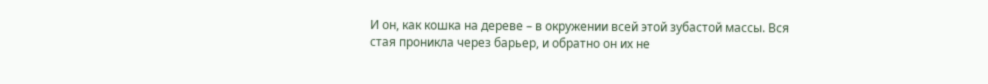И он, как кошка на дереве – в окружении всей этой зубастой массы. Вся стая проникла через барьер, и обратно он их не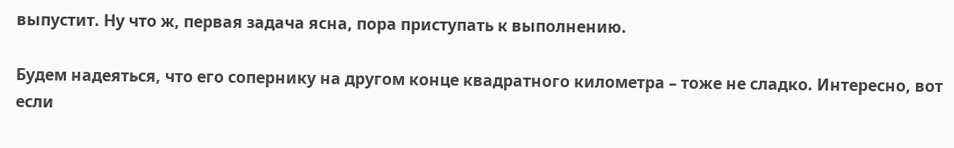выпустит. Ну что ж, первая задача ясна, пора приступать к выполнению.

Будем надеяться, что его сопернику на другом конце квадратного километра – тоже не сладко. Интересно, вот если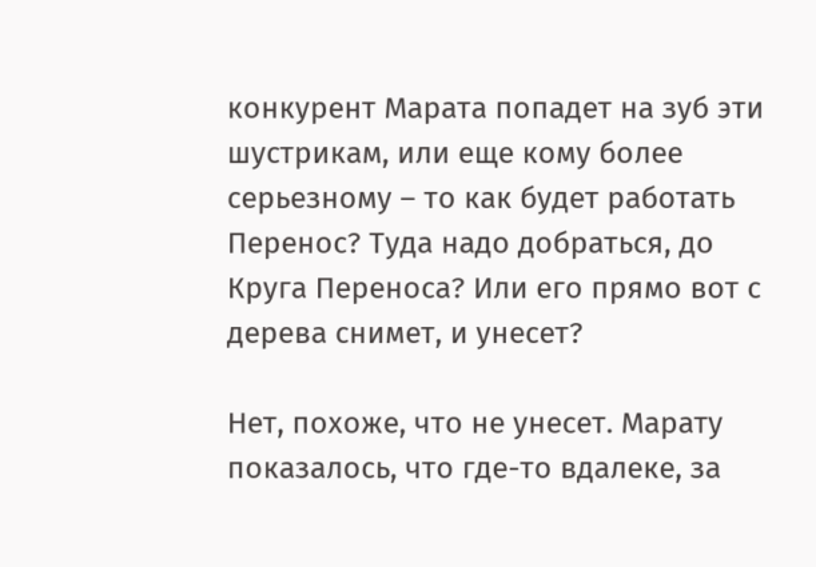конкурент Марата попадет на зуб эти шустрикам, или еще кому более серьезному – то как будет работать Перенос? Туда надо добраться, до Круга Переноса? Или его прямо вот с дерева снимет, и унесет?

Нет, похоже, что не унесет. Марату показалось, что где-то вдалеке, за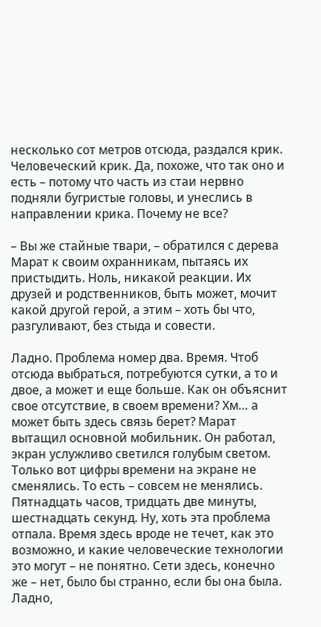несколько сот метров отсюда, раздался крик. Человеческий крик. Да, похоже, что так оно и есть – потому что часть из стаи нервно подняли бугристые головы, и унеслись в направлении крика. Почему не все?

– Вы же стайные твари, – обратился с дерева Марат к своим охранникам, пытаясь их пристыдить. Ноль, никакой реакции. Их друзей и родственников, быть может, мочит какой другой герой, а этим – хоть бы что, разгуливают, без стыда и совести.

Ладно. Проблема номер два. Время. Чтоб отсюда выбраться, потребуются сутки, а то и двое, а может и еще больше. Как он объяснит свое отсутствие, в своем времени? Хм… а может быть здесь связь берет? Марат вытащил основной мобильник. Он работал, экран услужливо светился голубым светом. Только вот цифры времени на экране не сменялись. То есть – совсем не менялись. Пятнадцать часов, тридцать две минуты, шестнадцать секунд. Ну, хоть эта проблема отпала. Время здесь вроде не течет, как это возможно, и какие человеческие технологии это могут – не понятно. Сети здесь, конечно же – нет, было бы странно, если бы она была. Ладно,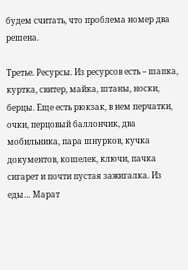будем считать, что проблема номер два решена.

Третье. Ресурсы. Из ресурсов есть – шапка, куртка, свитер, майка, штаны, носки, берцы. Еще есть рюкзак, в нем перчатки, очки, перцовый баллончик, два мобильника, пара шнурков, кучка документов, кошелек, ключи, пачка сигарет и почти пустая зажигалка. Из еды… Марат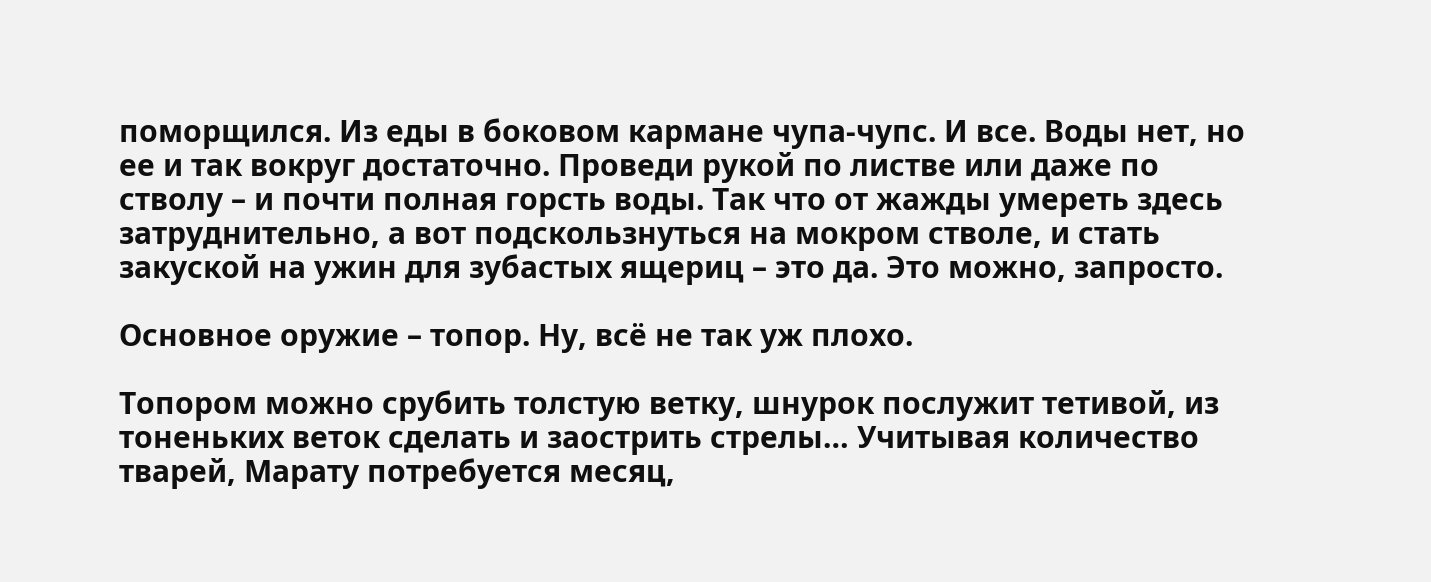поморщился. Из еды в боковом кармане чупа-чупс. И все. Воды нет, но ее и так вокруг достаточно. Проведи рукой по листве или даже по стволу – и почти полная горсть воды. Так что от жажды умереть здесь затруднительно, а вот подскользнуться на мокром стволе, и стать закуской на ужин для зубастых ящериц – это да. Это можно, запросто.

Основное оружие – топор. Ну, всё не так уж плохо.

Топором можно срубить толстую ветку, шнурок послужит тетивой, из тоненьких веток сделать и заострить стрелы… Учитывая количество тварей, Марату потребуется месяц,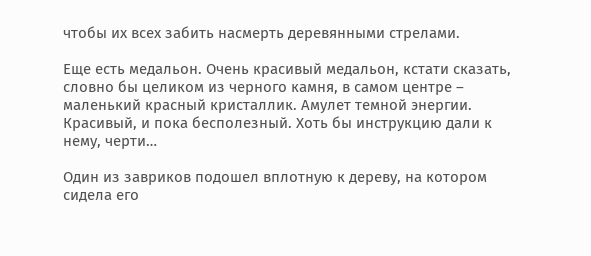чтобы их всех забить насмерть деревянными стрелами.

Еще есть медальон. Очень красивый медальон, кстати сказать, словно бы целиком из черного камня, в самом центре – маленький красный кристаллик. Амулет темной энергии. Красивый, и пока бесполезный. Хоть бы инструкцию дали к нему, черти…

Один из завриков подошел вплотную к дереву, на котором сидела его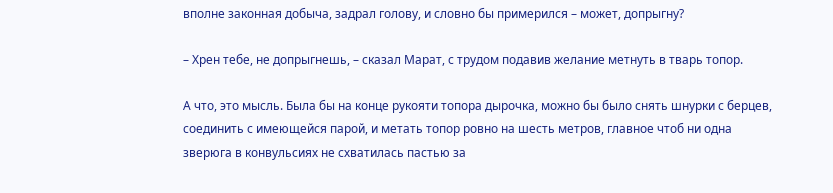вполне законная добыча, задрал голову, и словно бы примерился – может, допрыгну?

– Хрен тебе, не допрыгнешь, – сказал Марат, с трудом подавив желание метнуть в тварь топор.

А что, это мысль. Была бы на конце рукояти топора дырочка, можно бы было снять шнурки с берцев, соединить с имеющейся парой, и метать топор ровно на шесть метров, главное чтоб ни одна зверюга в конвульсиях не схватилась пастью за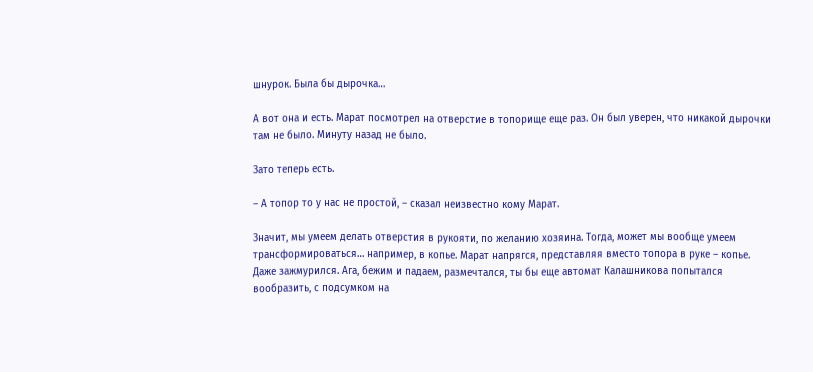шнурок. Была бы дырочка…

А вот она и есть. Марат посмотрел на отверстие в топорище еще раз. Он был уверен, что никакой дырочки там не было. Минуту назад не было.

Зато теперь есть.

– А топор то у нас не простой, – сказал неизвестно кому Марат.

Значит, мы умеем делать отверстия в рукояти, по желанию хозяина. Тогда, может мы вообще умеем трансформироваться… например, в копье. Марат напрягся, представляя вместо топора в руке – копье. Даже зажмурился. Ага, бежим и падаем, размечтался, ты бы еще автомат Калашникова попытался вообразить, с подсумком на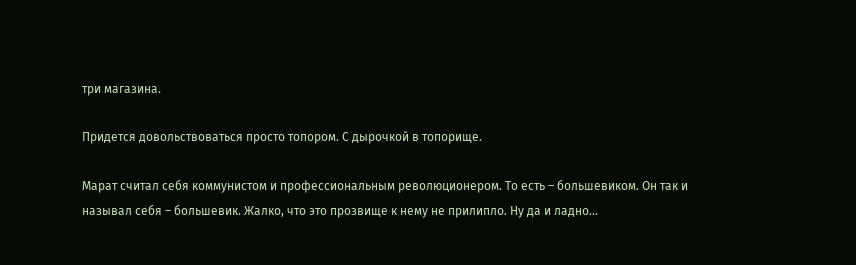три магазина.

Придется довольствоваться просто топором. С дырочкой в топорище.

Марат считал себя коммунистом и профессиональным революционером. То есть – большевиком. Он так и называл себя – большевик. Жалко, что это прозвище к нему не прилипло. Ну да и ладно…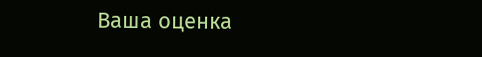Ваша оценка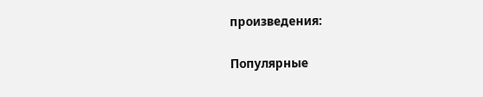произведения:

Популярные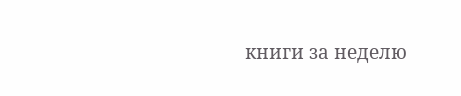книги за неделю